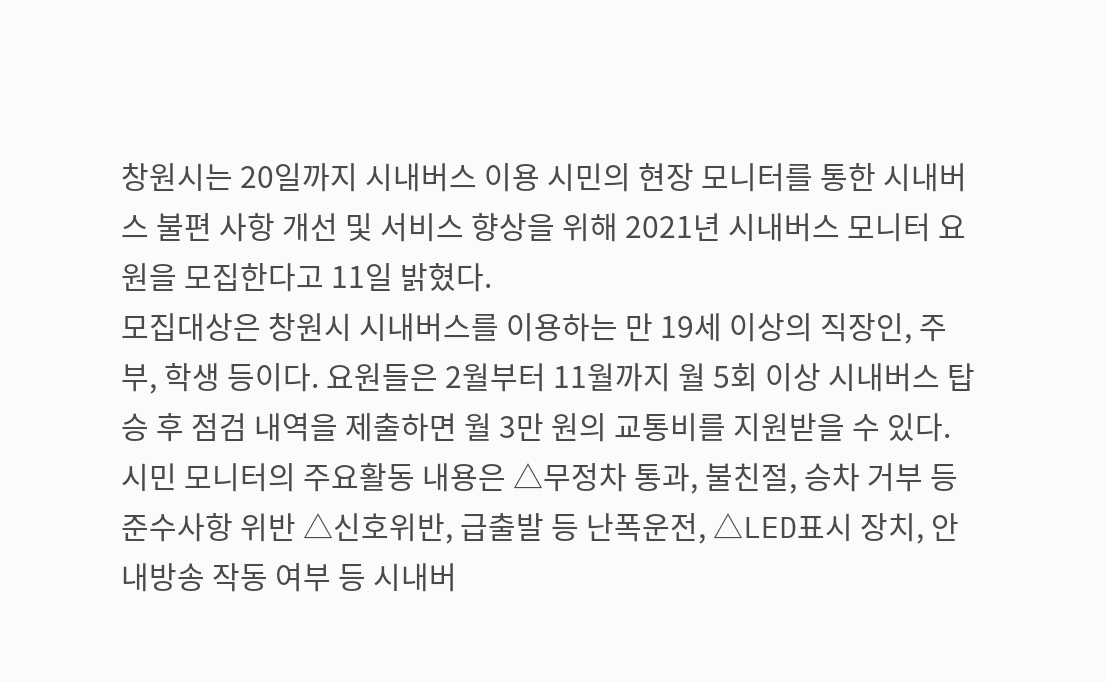창원시는 20일까지 시내버스 이용 시민의 현장 모니터를 통한 시내버스 불편 사항 개선 및 서비스 향상을 위해 2021년 시내버스 모니터 요원을 모집한다고 11일 밝혔다.
모집대상은 창원시 시내버스를 이용하는 만 19세 이상의 직장인, 주부, 학생 등이다. 요원들은 2월부터 11월까지 월 5회 이상 시내버스 탑승 후 점검 내역을 제출하면 월 3만 원의 교통비를 지원받을 수 있다.
시민 모니터의 주요활동 내용은 △무정차 통과, 불친절, 승차 거부 등 준수사항 위반 △신호위반, 급출발 등 난폭운전, △LED표시 장치, 안내방송 작동 여부 등 시내버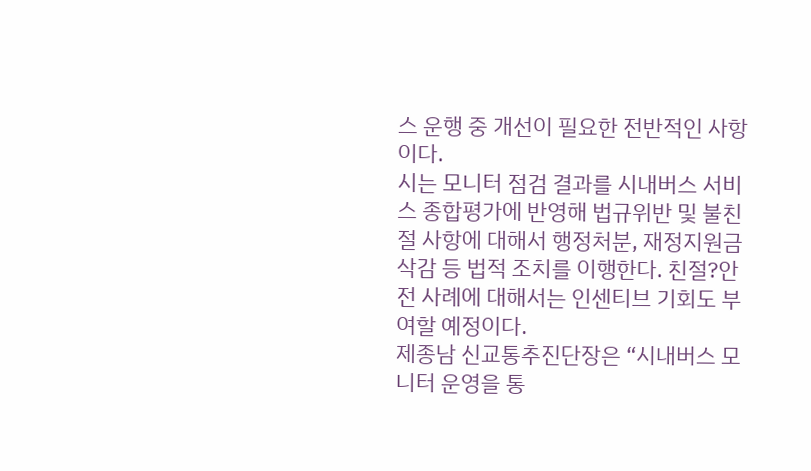스 운행 중 개선이 필요한 전반적인 사항이다.
시는 모니터 점검 결과를 시내버스 서비스 종합평가에 반영해 법규위반 및 불친절 사항에 대해서 행정처분, 재정지원금 삭감 등 법적 조치를 이행한다. 친절?안전 사례에 대해서는 인센티브 기회도 부여할 예정이다.
제종남 신교통추진단장은 “시내버스 모니터 운영을 통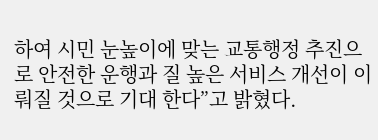하여 시민 눈높이에 맞는 교통행정 추진으로 안전한 운행과 질 높은 서비스 개선이 이뤄질 것으로 기대 한다”고 밝혔다.